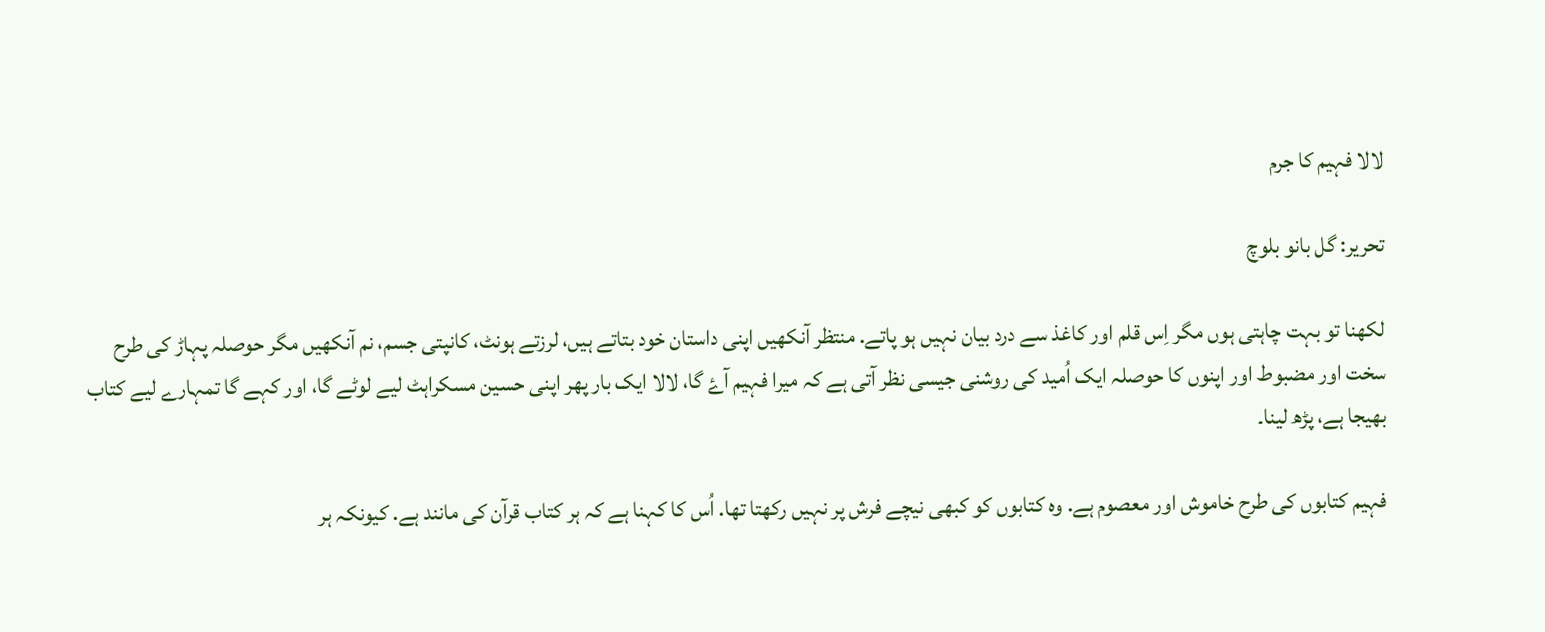لالا فہیم کا جرم

تحریر: گل بانو بلوچ

لکھنا تو بہت چاہتی ہوں مگر اِس قلم اور کاغذ سے درد بیان نہیں ہو پاتے. منتظر آنکھیں اپنی داستان خود بتاتے ہیں، لرزتے ہونٹ، کانپتی جسم، نم آنکھیں مگر حوصلہ پہاڑ کی طرح سخت اور مضبوط اور اپنوں کا حوصلہ ایک اُمید کی روشنی جیسی نظر آتی ہے کہ میرا فہیم آۓ گا، لالا ایک بار پھر اپنی حسین مسکراہٹ لیے لوٹے گا، اور کہے گا تمہارے لیے کتاب بھیجا ہے، پڑھ لینا۔

فہیم کتابوں کی طرح خاموش اور معصوم ہے. وہ کتابوں کو کبھی نیچے فرش پر نہیں رکھتا تھا. اُس کا کہنا ہے کہ ہر کتاب قرآن کی مانند ہے. کیونکہ ہر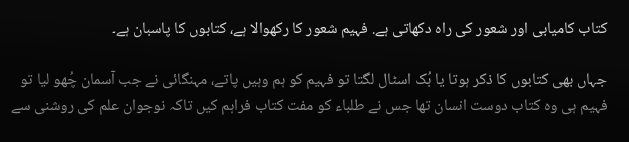کتاب کامیابی اور شعور کی راہ دکھاتی ہے. فہیم شعور کا رکھوالا ہے، کتابوں کا پاسبان ہے۔

جہاں بھی کتابوں کا ذکر ہوتا یا بُک اسٹال لگتا تو فہیم کو ہم وہیں پاتے، مہنگائی نے جب آسمان چُھو لیا تو فہیم ہی وہ کتاب دوست انسان تھا جس نے طلباء کو مفت کتاب فراہم کیں تاکہ نوجوان علم کی روشنی سے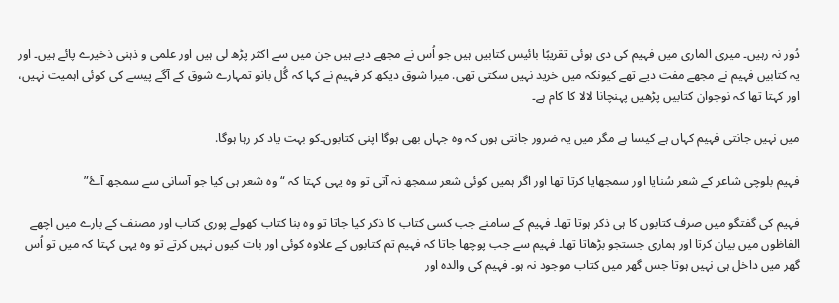دُور نہ رہیں۔ میری الماری میں فہیم کی دی ہوئی تقریبًا بائیس کتابیں ہیں جو اُس نے مجھے دیے ہیں جن میں سے اکثر پڑھ لی ہیں اور علمی و ذہنی ذخیرے پائے ہیں۔ اور یہ کتابیں فہیم نے مجھے مفت دیے تھے کیونکہ میں خرید نہیں سکتی تھی. میرا شوق دیکھ کر فہیم نے کہا کہ گُل بانو تمہارے شوق کے آگے پیسے کی کوئی اہمیت نہیں، اور کہتا تھا کہ نوجوان کتابیں پڑھیں پہنچانا لالا کا کام ہے۔

میں نہیں جانتی فہیم کہاں ہے کیسا ہے مگر میں یہ ضرور جانتی ہوں کہ وہ جہاں بھی ہوگا اپنی کتابوں۔کو بہت یاد کر رہا ہوگا.

فہیم بلوچی شاعر کے شعر سُنایا اور سمجھایا کرتا تھا اور اگر ہمیں کوئی شعر سمجھ نہ آتی تو وہ یہی کہتا کہ “وہ شعر ہی کیا جو آسانی سے سمجھ آۓ”

فہیم کی گفتگو میں صرف کتابوں کا ہی ذکر ہوتا تھا۔ فہیم کے سامنے جب کسی کتاب کا ذکر کیا جاتا تو وہ بنا کتاب کھولے پوری کتاب اور مصنف کے بارے میں اچھے الفاظوں میں بیان کرتا اور ہماری جستجو بڑھاتا تھا۔ فہیم سے جب پوچھا جاتا کہ فہیم تم کتابوں کے علاوہ کوئی اور بات کیوں نہیں کرتے تو وہ یہی کہتا کہ میں تو اُس گھر میں داخل ہی نہیں ہوتا جس گھر میں کتاب موجود نہ ہو۔ فہیم کی والدہ اور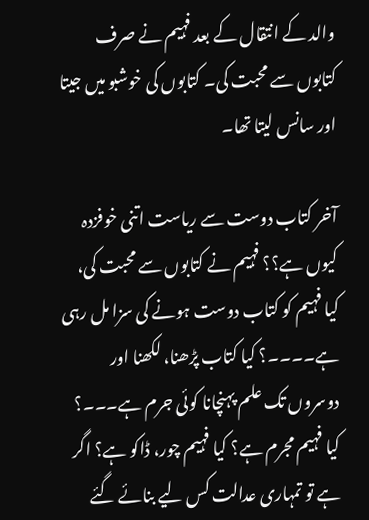والد کے انتقال کے بعد فہیم نے صرف کتابوں سے محبت کی۔ کتابوں کی خوشبو میں جیتا اور سانس لیتا تھا۔

آخر کتاب دوست سے ریاست اتنی خوفزدہ کیوں ہے؟؟ فہیم نے کتابوں سے محبت کی، کیا فہیم کو کتاب دوست ہونے کی سزا مل رہی ہے۔۔۔۔؟ کیا کتاب پڑھنا، لکھنا اور دوسروں تک علم پہنچانا کوئی جرم ہے۔۔۔؟ کیا فہیم مجرم ہے؟ کیا فہیم چور، ڈاکو ہے؟ اگر ہے تو تمہاری عدالت کس لیے بنائے گئے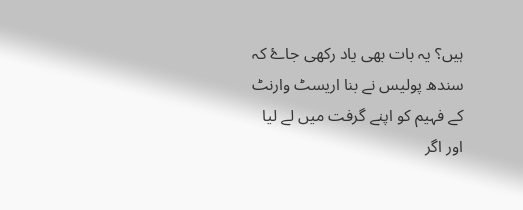ہیں؟ یہ بات بھی یاد رکھی جاۓ کہ سندھ پولیس نے بنا اریسٹ وارنٹ کے فہیم کو اپنے گرفت میں لے لیا اور اگر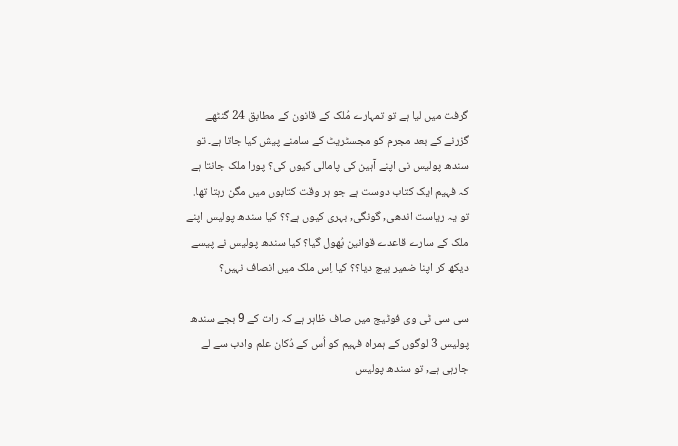گرفت میں لیا ہے تو تمہارے مُلک کے قانون کے مطابق 24 گنٹھے گزرنے کے بعد مجرم کو مجسٹریٹ کے سامنے پیش کیا جاتا ہے۔ تو سندھ پولیس نی اپنے آہین کی پامالی کیوں کی؟ پورا ملک جانتا ہے کہ فہیم ایک کتاب دوست ہے جو ہر وقت کتابوں میں مگن رہتا تھا. تو یہ ریاست اندھی, گونگی, بہری کیوں ہے؟؟ کیا سندھ پولیس اپنے ملک کے سارے قاعدے قوانین بُھول گیا؟ کیا سندھ پولیس نے پیسے دیکھ کر اپنا ضمیر بیچ دیا؟؟ کیا اِس ملک میں انصاف نہیں؟

سی سی ٹی وی فوٹیج میں صاف ظاہر ہے کہ رات کے 9 بجے سندھ پولیس 3 لوگوں کے ہمراہ فہیم کو اُس کے دُکان علم وادب سے لے جارہی ہے, تو سندھ پولیس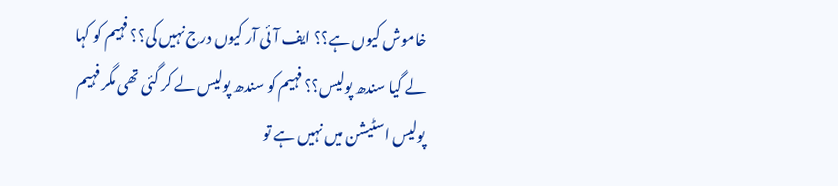خاموش کیوں ہے؟؟ ایف آئی آر کیوں درج نہیں کی؟؟ فہیم کو کہا لے گیا سندھ پولیس؟؟ فہیم کو سندھ پولیس لے کر گئی تھی مگر فہیم پولیس اسٹیشن میں نہیں ہے تو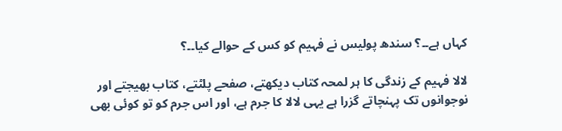کہاں ہے۔۔؟ سندھ پولیس نے فہیم کو کس کے حوالے کیا۔۔؟

لالا فہیم کے زندگی کا ہر لمحہ کتاب دیکھتے، صفحے پلٹتے، کتاب بھیجتے اور نوجوانوں تک پہنچاتے گزرا ہے یہی لالا کا جرم ہے، اور اس جرم کو تو کوئی بھی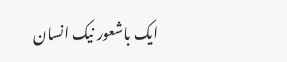ایک باشعور نیک انسان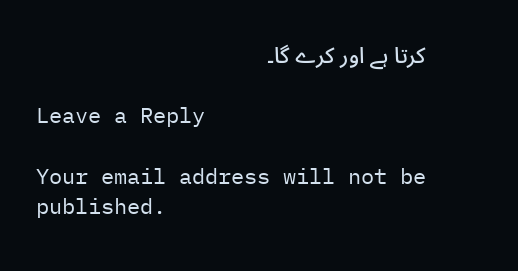کرتا ہے اور کرے گا۔

Leave a Reply

Your email address will not be published.